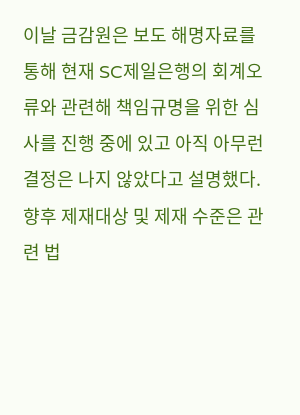이날 금감원은 보도 해명자료를 통해 현재 SC제일은행의 회계오류와 관련해 책임규명을 위한 심사를 진행 중에 있고 아직 아무런 결정은 나지 않았다고 설명했다.
향후 제재대상 및 제재 수준은 관련 법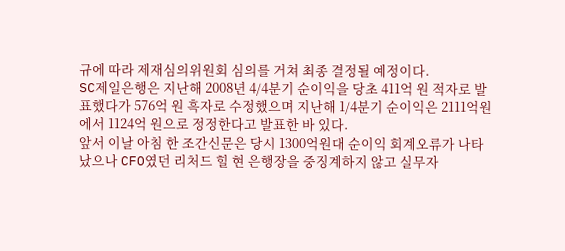규에 따라 제재심의위원회 심의를 거쳐 최종 결정될 예정이다.
SC제일은행은 지난해 2008년 4/4분기 순이익을 당초 411억 원 적자로 발표했다가 576억 원 흑자로 수정했으며 지난해 1/4분기 순이익은 2111억원에서 1124억 원으로 정정한다고 발표한 바 있다.
앞서 이날 아침 한 조간신문은 당시 1300억원대 순이익 회계오류가 나타났으나 CFO였던 리처드 힐 현 은행장을 중징계하지 않고 실무자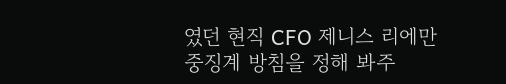였던 현직 CFO 제니스 리에만 중징계 방침을 정해 봐주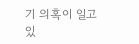기 의혹이 일고 있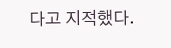다고 지적했다.